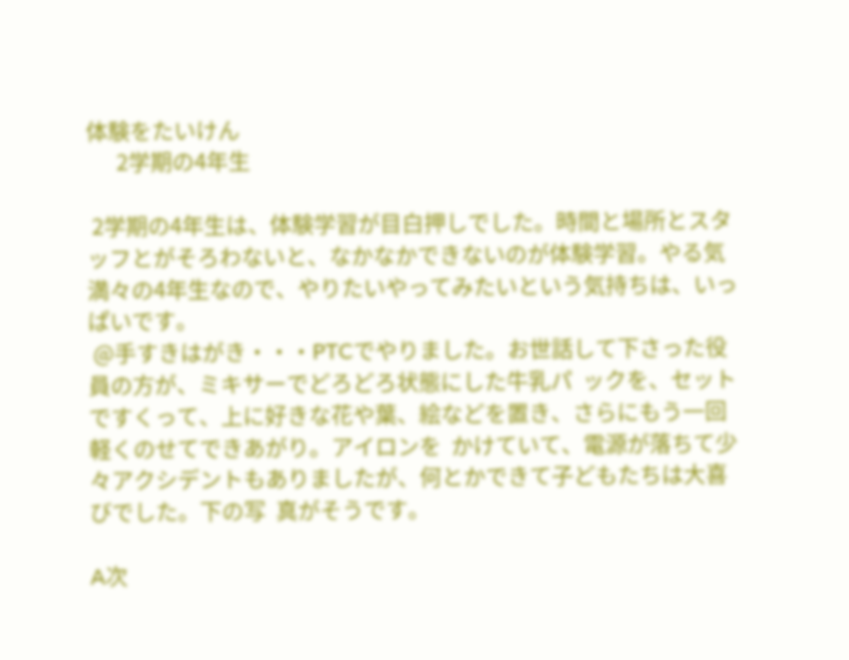体験をたいけん
      2学期の4年生

 2学期の4年生は、体験学習が目白押しでした。時間と場所とスタッフとがそろわないと、なかなかできないのが体験学習。やる気満々の4年生なので、やりたいやってみたいという気持ちは、いっぱいです。
 @手すきはがき・・・PTCでやりました。お世話して下さった役員の方が、ミキサーでどろどろ状態にした牛乳パ  ックを、セットですくって、上に好きな花や葉、絵などを置き、さらにもう一回軽くのせてできあがり。アイロンを  かけていて、電源が落ちて少々アクシデントもありましたが、何とかできて子どもたちは大喜びでした。下の写  真がそうです。

A次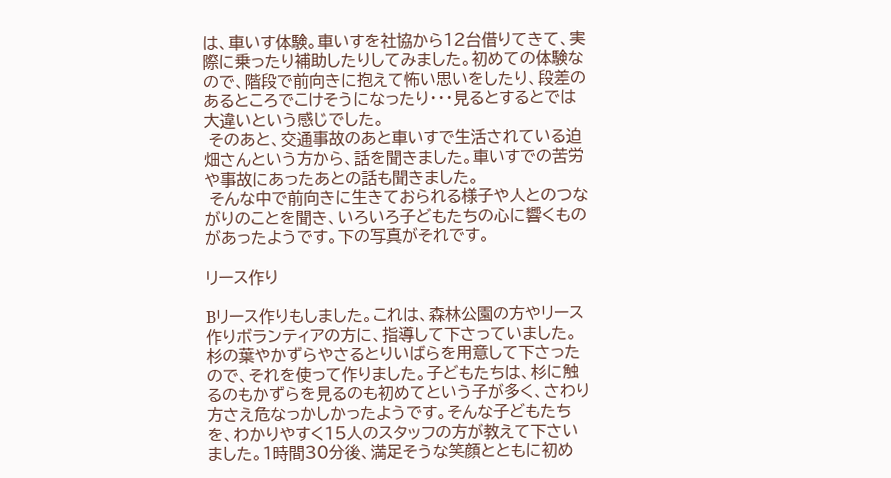は、車いす体験。車いすを社協から12台借りてきて、実際に乗ったり補助したりしてみました。初めての体験なので、階段で前向きに抱えて怖い思いをしたり、段差のあるところでこけそうになったり・・・見るとするとでは大違いという感じでした。
 そのあと、交通事故のあと車いすで生活されている迫畑さんという方から、話を聞きました。車いすでの苦労や事故にあったあとの話も聞きました。
 そんな中で前向きに生きておられる様子や人とのつながりのことを聞き、いろいろ子どもたちの心に響くものがあったようです。下の写真がそれです。

リース作り

Bリース作りもしました。これは、森林公園の方やリース作りボランティアの方に、指導して下さっていました。
杉の葉やかずらやさるとりいばらを用意して下さったので、それを使って作りました。子どもたちは、杉に触るのもかずらを見るのも初めてという子が多く、さわり方さえ危なっかしかったようです。そんな子どもたちを、わかりやすく15人のスタッフの方が教えて下さいました。1時間30分後、満足そうな笑顔とともに初め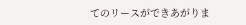てのリースができあがりま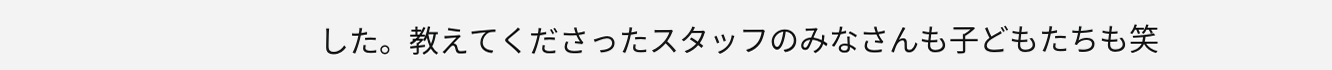した。教えてくださったスタッフのみなさんも子どもたちも笑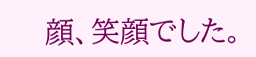顔、笑顔でした。